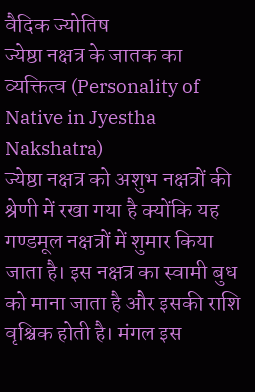वैदिक ज्योतिष
ज्येष्ठा नक्षत्र के जातक का व्यक्तित्व (Personality of Native in Jyestha Nakshatra)
ज्येष्ठा नक्षत्र को अशुभ नक्षत्रों की श्रेणी में रखा गया है क्योंकि यह गण्डमूल नक्षत्रों में शुमार किया जाता है। इस नक्षत्र का स्वामी बुध को माना जाता है और इसकी राशि वृश्चिक होती है। मंगल इस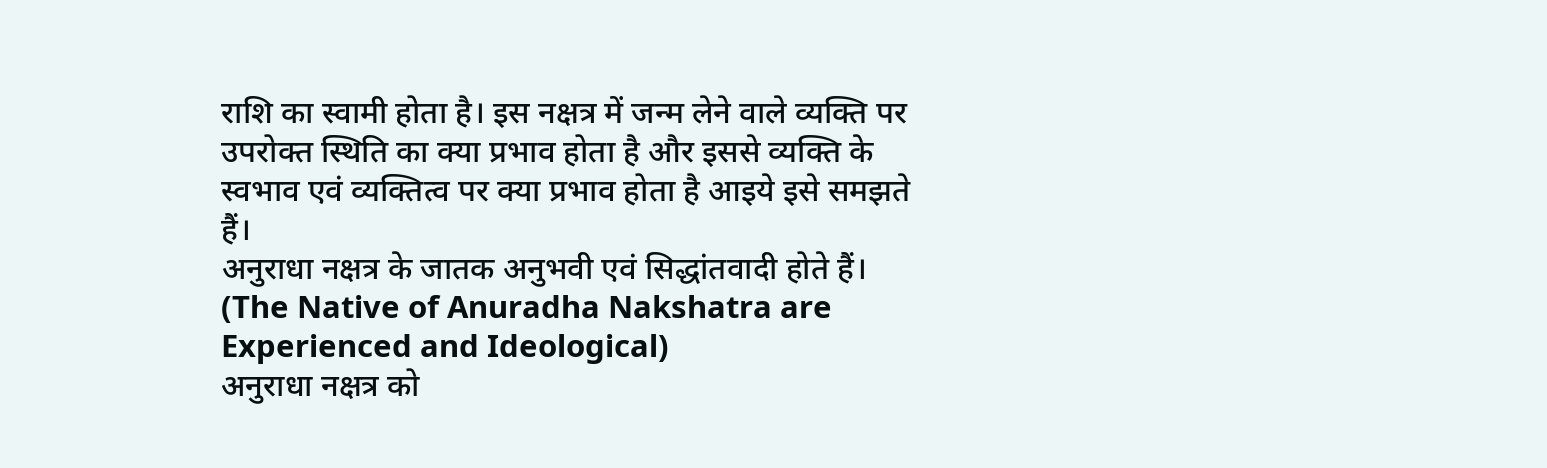राशि का स्वामी होता है। इस नक्षत्र में जन्म लेने वाले व्यक्ति पर उपरोक्त स्थिति का क्या प्रभाव होता है और इससे व्यक्ति के स्वभाव एवं व्यक्तित्व पर क्या प्रभाव होता है आइये इसे समझते हैं।
अनुराधा नक्षत्र के जातक अनुभवी एवं सिद्धांतवादी होते हैं। (The Native of Anuradha Nakshatra are Experienced and Ideological)
अनुराधा नक्षत्र को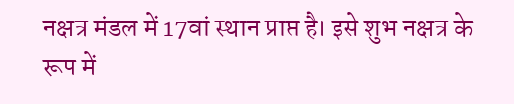नक्षत्र मंडल में 17वां स्थान प्राप्त है। इसे शुभ नक्षत्र के रूप में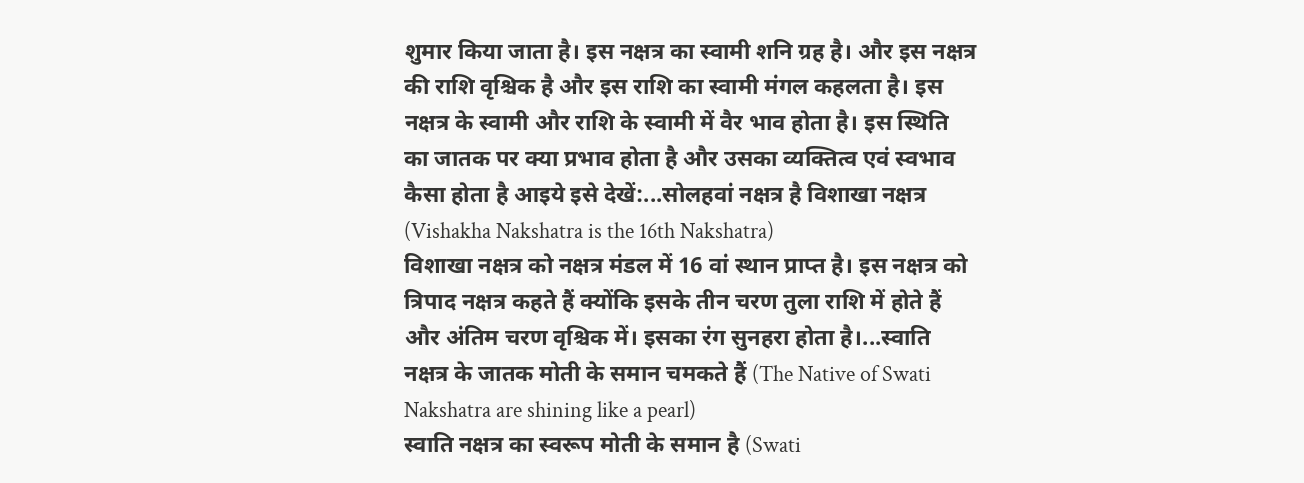शुमार किया जाता है। इस नक्षत्र का स्वामी शनि ग्रह है। और इस नक्षत्र की राशि वृश्चिक है और इस राशि का स्वामी मंगल कहलता है। इस नक्षत्र के स्वामी और राशि के स्वामी में वैर भाव होता है। इस स्थिति का जातक पर क्या प्रभाव होता है और उसका व्यक्तित्व एवं स्वभाव कैसा होता है आइये इसे देखें:...सोलहवां नक्षत्र है विशाखा नक्षत्र (Vishakha Nakshatra is the 16th Nakshatra)
विशाखा नक्षत्र को नक्षत्र मंडल में 16 वां स्थान प्राप्त है। इस नक्षत्र को त्रिपाद नक्षत्र कहते हैं क्योंकि इसके तीन चरण तुला राशि में होते हैं और अंतिम चरण वृश्चिक में। इसका रंग सुनहरा होता है।...स्वाति नक्षत्र के जातक मोती के समान चमकते हैं (The Native of Swati Nakshatra are shining like a pearl)
स्वाति नक्षत्र का स्वरूप मोती के समान है (Swati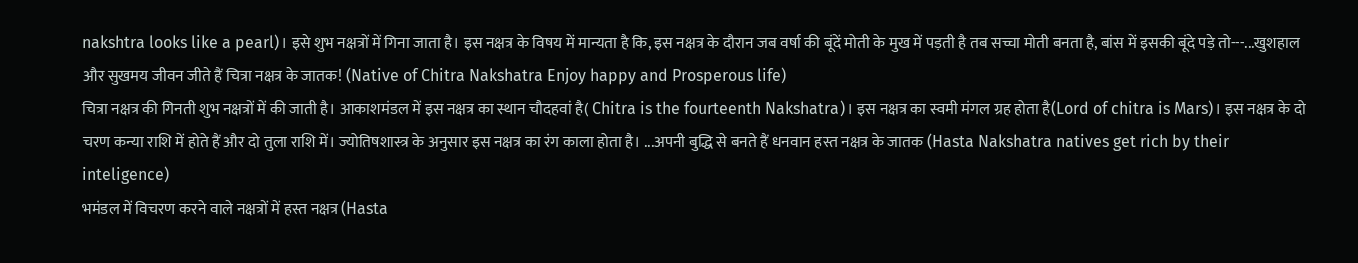nakshtra looks like a pearl)। इसे शुभ नक्षत्रों में गिना जाता है। इस नक्षत्र के विषय में मान्यता है कि, इस नक्षत्र के दौरान जब वर्षा की बूंदें मोती के मुख में पड़ती है तब सच्चा मोती बनता है, बांस में इसकी बूंदे पड़े तो---...खुशहाल और सुखमय जीवन जीते हैं चित्रा नक्षत्र के जातक! (Native of Chitra Nakshatra Enjoy happy and Prosperous life)
चित्रा नक्षत्र की गिनती शुभ नक्षत्रों में की जाती है। आकाशमंडल में इस नक्षत्र का स्थान चौदहवां है( Chitra is the fourteenth Nakshatra)। इस नक्षत्र का स्वमी मंगल ग्रह होता है(Lord of chitra is Mars)। इस नक्षत्र के दो चरण कन्या राशि में होते हैं और दो तुला राशि में। ज्योतिषशास्त्र के अनुसार इस नक्षत्र का रंग काला होता है। ...अपनी बुद्धि से बनते हैं धनवान हस्त नक्षत्र के जातक (Hasta Nakshatra natives get rich by their inteligence)
भमंडल में विचरण करने वाले नक्षत्रों में हस्त नक्षत्र (Hasta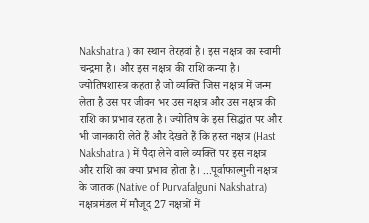Nakshatra ) का स्थान तेरहवां है। इस नक्षत्र का स्वामी चन्द्रमा है। और इस नक्षत्र की राशि कन्या है। ज्योतिषशास्त्र कहता है जो व्यक्ति जिस नक्षत्र में जन्म लेता है उस पर जीवन भर उस नक्षत्र और उस नक्षत्र की राशि का प्रभाव रहता है। ज्योतिष के इस सिद्धांत पर और भी जानकारी लेते हैं और देखते हैं कि हस्त नक्षत्र (Hast Nakshatra ) में पैदा लेने वाले व्यक्ति पर इस नक्षत्र और राशि का क्या प्रभाव होता है। ...पूर्वाफाल्गुनी नक्षत्र के जातक (Native of Purvafalguni Nakshatra)
नक्षत्रमंडल में मौजूद 27 नक्षत्रों में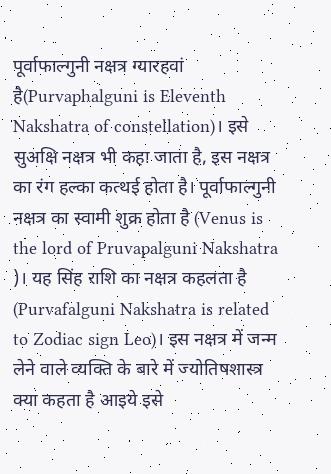पूर्वाफाल्गुनी नक्षत्र ग्यारहवां है(Purvaphalguni is Eleventh Nakshatra of constellation)। इसे सुअक्षि नक्षत्र भी कहा जाता है, इस नक्षत्र का रंग हल्का कत्थई होता है। पूर्वाफाल्गुनी नक्षत्र का स्वामी शुक्र होता है (Venus is the lord of Pruvapalguni Nakshatra )। यह सिंह राशि का नक्षत्र कहलता है (Purvafalguni Nakshatra is related to Zodiac sign Leo)। इस नक्षत्र में जन्म लेने वाले व्यक्ति के बारे में ज्योतिषशास्त्र क्या कहता है आइये इसे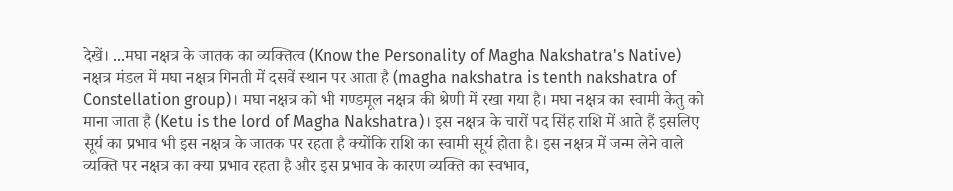देखें। ...मघा नक्षत्र के जातक का व्यक्तित्व (Know the Personality of Magha Nakshatra's Native)
नक्षत्र मंडल में मघा नक्षत्र गिनती में दसवें स्थान पर आता है (magha nakshatra is tenth nakshatra of Constellation group)। मघा नक्षत्र को भी गण्डमूल नक्षत्र की श्रेणी में रखा गया है। मघा नक्षत्र का स्वामी केतु को माना जाता है (Ketu is the lord of Magha Nakshatra)। इस नक्षत्र के चारों पद सिंह राशि में आते हैं इसलिए सूर्य का प्रभाव भी इस नक्षत्र के जातक पर रहता है क्योंकि राशि का स्वामी सूर्य होता है। इस नक्षत्र में जन्म लेने वाले व्यक्ति पर नक्षत्र का क्या प्रभाव रहता है और इस प्रभाव के कारण व्यक्ति का स्वभाव,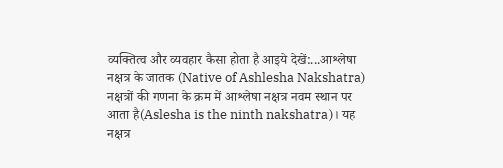व्यक्तित्व और व्यवहार कैसा होता है आइये देखें:...आश्लेषा नक्षत्र के जातक (Native of Ashlesha Nakshatra)
नक्षत्रों की गणना के क्रम में आश्लेषा नक्षत्र नवम स्थान पर आता है(Aslesha is the ninth nakshatra)। यह नक्षत्र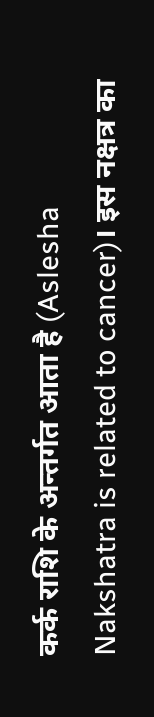कर्क राशि के अन्तर्गत आता है (Aslesha Nakshatra is related to cancer)। इस नक्षत्र का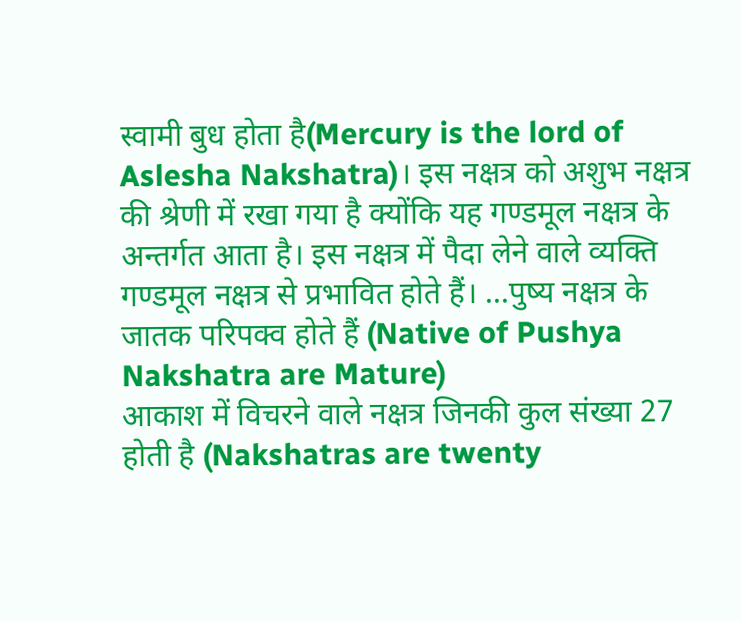स्वामी बुध होता है(Mercury is the lord of Aslesha Nakshatra)। इस नक्षत्र को अशुभ नक्षत्र की श्रेणी में रखा गया है क्योंकि यह गण्डमूल नक्षत्र के अन्तर्गत आता है। इस नक्षत्र में पैदा लेने वाले व्यक्ति गण्डमूल नक्षत्र से प्रभावित होते हैं। ...पुष्य नक्षत्र के जातक परिपक्व होते हैं (Native of Pushya Nakshatra are Mature)
आकाश में विचरने वाले नक्षत्र जिनकी कुल संख्या 27 होती है (Nakshatras are twenty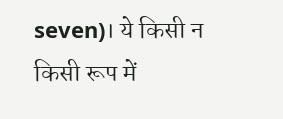seven)। ये किसी न किसी रूप में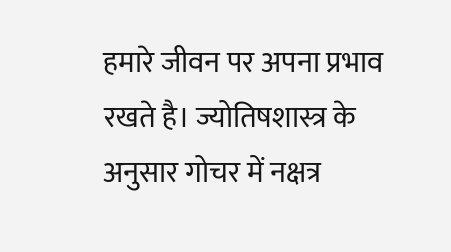हमारे जीवन पर अपना प्रभाव रखते है। ज्योतिषशास्त्र के अनुसार गोचर में नक्षत्र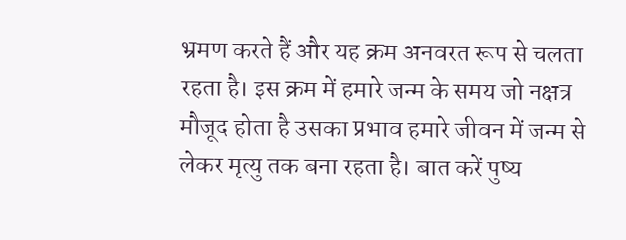भ्रमण करते हैं और यह क्रम अनवरत रूप से चलता रहता है। इस क्रम में हमारे जन्म के समय जो नक्षत्र मौजूद होता है उसका प्रभाव हमारे जीवन में जन्म से लेकर मृत्यु तक बना रहता है। बात करें पुष्य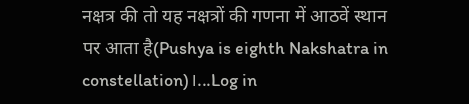नक्षत्र की तो यह नक्षत्रों की गणना में आठवें स्थान पर आता है(Pushya is eighth Nakshatra in constellation)।...Log in